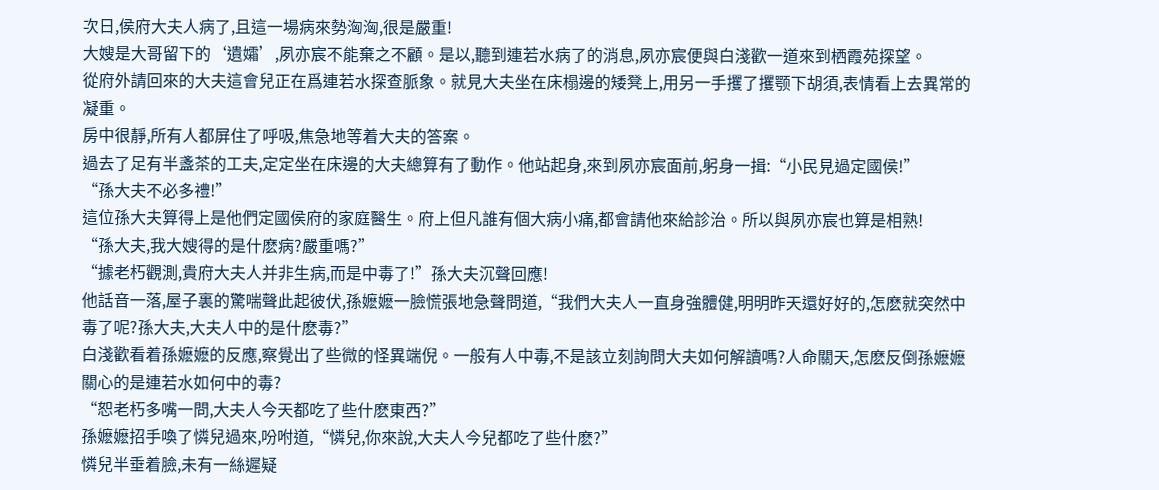次日,侯府大夫人病了,且這一場病來勢洶洶,很是嚴重!
大嫂是大哥留下的‘遺孀’,夙亦宸不能棄之不顧。是以,聽到連若水病了的消息,夙亦宸便與白淺歡一道來到栖霞苑探望。
從府外請回來的大夫這會兒正在爲連若水探查脈象。就見大夫坐在床榻邊的矮凳上,用另一手攫了攫颚下胡須,表情看上去異常的凝重。
房中很靜,所有人都屏住了呼吸,焦急地等着大夫的答案。
過去了足有半盞茶的工夫,定定坐在床邊的大夫總算有了動作。他站起身,來到夙亦宸面前,躬身一揖:“小民見過定國侯!”
“孫大夫不必多禮!”
這位孫大夫算得上是他們定國侯府的家庭醫生。府上但凡誰有個大病小痛,都會請他來給診治。所以與夙亦宸也算是相熟!
“孫大夫,我大嫂得的是什麽病?嚴重嗎?”
“據老朽觀測,貴府大夫人并非生病,而是中毒了!”孫大夫沉聲回應!
他話音一落,屋子裏的驚喘聲此起彼伏,孫嬷嬷一臉慌張地急聲問道,“我們大夫人一直身強體健,明明昨天還好好的,怎麽就突然中毒了呢?孫大夫,大夫人中的是什麽毒?”
白淺歡看着孫嬷嬷的反應,察覺出了些微的怪異端倪。一般有人中毒,不是該立刻詢問大夫如何解讀嗎?人命關天,怎麽反倒孫嬷嬷關心的是連若水如何中的毒?
“恕老朽多嘴一問,大夫人今天都吃了些什麽東西?”
孫嬷嬷招手喚了憐兒過來,吩咐道,“憐兒,你來說,大夫人今兒都吃了些什麽?”
憐兒半垂着臉,未有一絲遲疑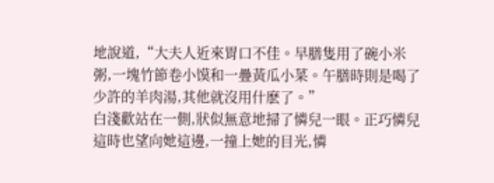地說道,“大夫人近來胃口不佳。早膳隻用了碗小米粥,一塊竹節卷小馍和一疊黃瓜小菜。午膳時則是喝了少許的羊肉湯,其他就沒用什麽了。”
白淺歡站在一側,狀似無意地掃了憐兒一眼。正巧憐兒這時也望向她這邊,一撞上她的目光,憐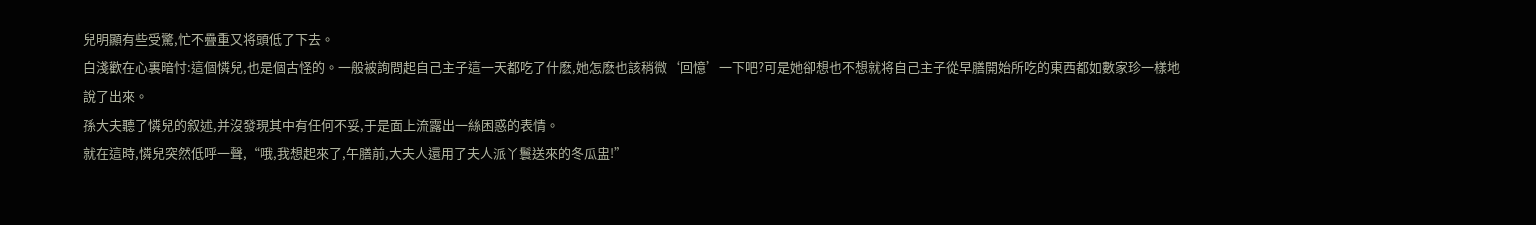兒明顯有些受驚,忙不疊重又将頭低了下去。
白淺歡在心裏暗忖:這個憐兒,也是個古怪的。一般被詢問起自己主子這一天都吃了什麽,她怎麽也該稍微‘回憶’一下吧?可是她卻想也不想就将自己主子從早膳開始所吃的東西都如數家珍一樣地說了出來。
孫大夫聽了憐兒的叙述,并沒發現其中有任何不妥,于是面上流露出一絲困惑的表情。
就在這時,憐兒突然低呼一聲,“哦,我想起來了,午膳前,大夫人還用了夫人派丫鬟送來的冬瓜盅!”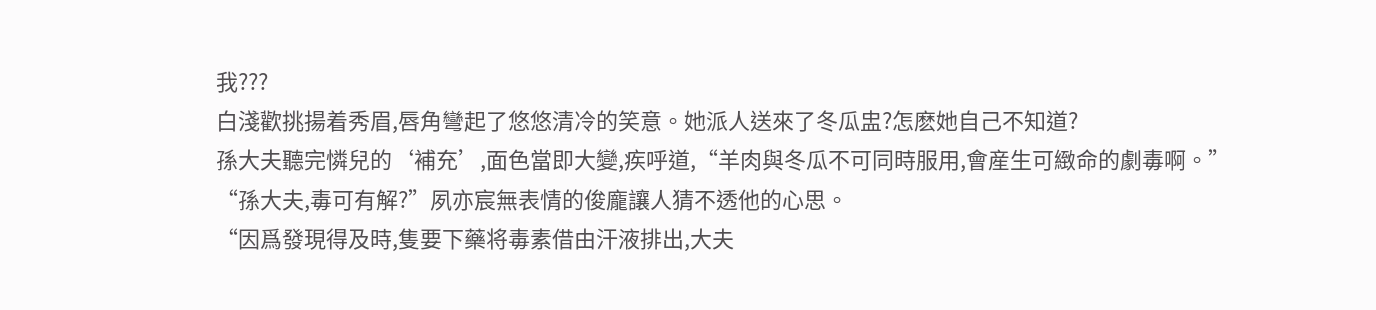我???
白淺歡挑揚着秀眉,唇角彎起了悠悠清冷的笑意。她派人送來了冬瓜盅?怎麽她自己不知道?
孫大夫聽完憐兒的‘補充’,面色當即大變,疾呼道,“羊肉與冬瓜不可同時服用,會産生可緻命的劇毒啊。”
“孫大夫,毒可有解?”夙亦宸無表情的俊龐讓人猜不透他的心思。
“因爲發現得及時,隻要下藥将毒素借由汗液排出,大夫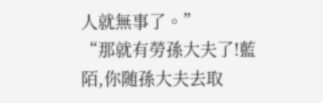人就無事了。”
“那就有勞孫大夫了!藍陌,你随孫大夫去取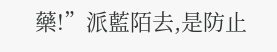藥!”派藍陌去,是防止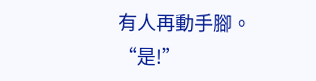有人再動手腳。
“是!”